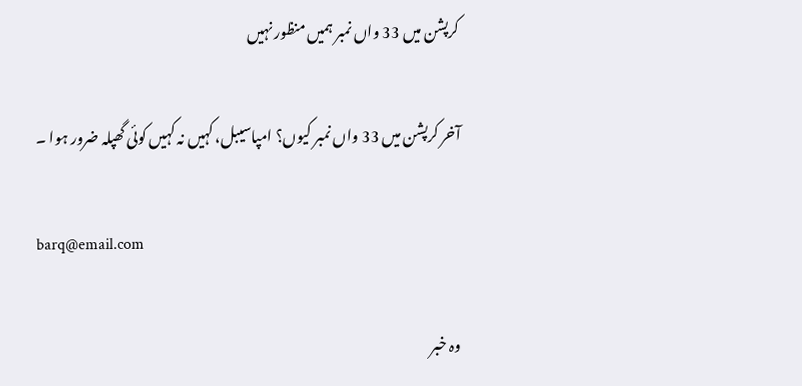کرپشن میں 33 واں نمبر ہمیں منظور نہیں

آخر کرپشن میں 33 واں نمبر کیوں؟ امپاسیبل، کہیں نہ کہیں کوئی گھپلہ ضرور ہوا ۔

barq@email.com

وہ خبر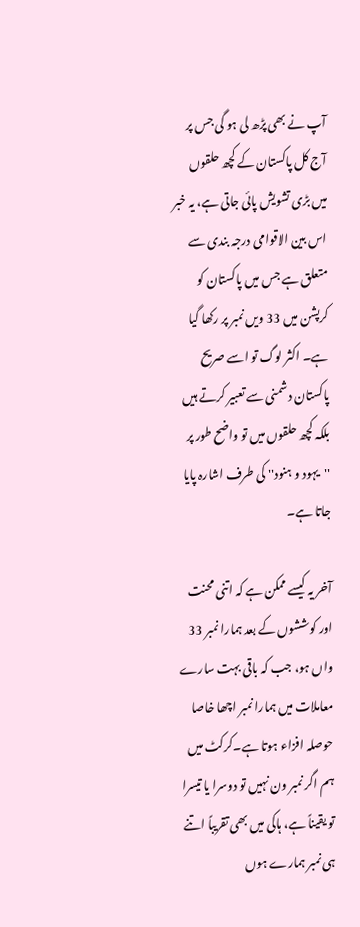آپ نے بھی پڑھ لی ہو گی جس پر آج کل پاکستان کے کچھ حلقوں میں بڑی تشویش پائی جاتی ہے، یہ خبر اس بین الاقوامی درجہ بندی سے متعلق ہے جس میں پاکستان کو کرپشن میں 33 ویں نمبر پر رکھا گیا ہے۔ اکثر لوگ تو اسے صریح پاکستان دشمنی سے تعبیر کرتے ہیں بلکہ کچھ حلقوں میں تو واضح طور پر ''یہود و ہنود'' کی طرف اشارہ پایا جاتا ہے۔

آخر یہ کیسے ممکن ہے کہ اتنی محنت اور کوششوں کے بعد ہمارا نمبر 33 واں ہو، جب کہ باقی بہت سارے معاملات میں ہمارا نمبر اچھا خاصا حوصلہ افزاء ہوتا ہے۔کرکٹ میں ہم اگر نمبر ون نہیں تو دوسرا یا تیسرا تو یقیناً ہے، ہاکی میں بھی تقریباً اتنے ہی نمبر ہمارے ہوں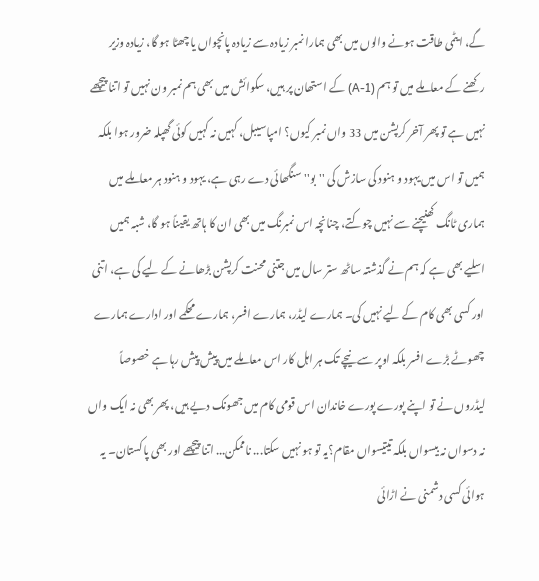گے، ایٹمی طاقت ہونے والوں میں بھی ہمارا نمبر زیادہ سے زیادہ پانچواں یا چھٹا ہو گا، زیادہ وزیر رکھنے کے معاملے میں تو ہم (A-1) کے استھان پر ہیں، سکوائش میں بھی ہم نمبر ون نہیں تو اتنا پیچھے نہیں ہے تو پھر آخر کرپشن میں 33 واں نمبر کیوں؟ امپاسیبل، کہیں نہ کہیں کوئی گھپلہ ضرور ہوا بلکہ ہمیں تو اس میں یہود و ہنود کی سازش کی ''بو'' سنگھائی دے رہی ہے، یہود و ہنود ہر معاملے میں ہماری ٹانگ کھنیچنے سے نہیں چوکتے، چنانچہ اس نمبرنگ میں بھی ان کا ہاتھ یقیناً ہو گا، شبہ ہمیں اسلیے بھی ہے کہ ہم نے گذشتہ ساٹھ ستر سال میں جتنی محنت کرپشن بڑھانے کے لیے کی ہے، اتنی اور کسی بھی کام کے لیے نہیں کی۔ ہمارے لیڈر، ہمارے افسر، ہمارے محکمے اور ادارے ہمارے چھوٹے بڑے افسر بلکہ اوپر سے نیچے تک ہر اہل کار اس معاملے میں پیش پیش رہا ہے خصوصاً لیڈروں نے تو اپنے پورے پورے خاندان اس قومی کام میں جھونک دیے ہیں، پھر بھی نہ ایک واں نہ دسواں نہ بیسواں بلکہ تیتیسواں مقام؟یہ تو ہو نہیں سکتا... ناممکن... اتنا پیچھے اور بھی پاکستان۔ یہ ہوائی کسی دشمنی نے اڑائی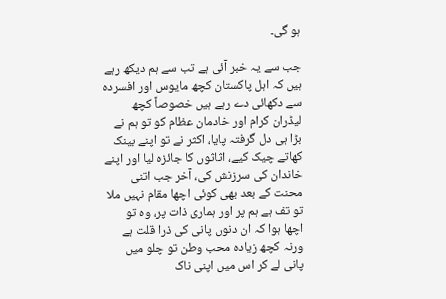ہو گی۔

جب سے یہ خبر آئی ہے تب سے ہم دیکھ رہے ہیں کہ اہل پاکستان کچھ مایوس اور افسردہ سے دکھائی دے رہے ہیں خصوصاً کچھ لیڈران کرام اور خادمان عظام کو تو ہم نے بڑا ہی دل گرفتہ پایا، اکثر نے تو اپنے بینک کھاتے چیک کیے، اثاثوں کا جائزہ لیا اور اپنے خاندان کی سرزنش کی، آخر جب اتنی محنت کے بعد بھی کوئی اچھا مقام نہیں ملا تو تف ہے ہم پر اور ہماری ذات پر، وہ تو اچھا ہوا کہ ان دنوں پانی کی ذرا قلت ہے ورنہ کچھ زیادہ محب وطن تو چلو میں پانی لے کر اس میں اپنی ناک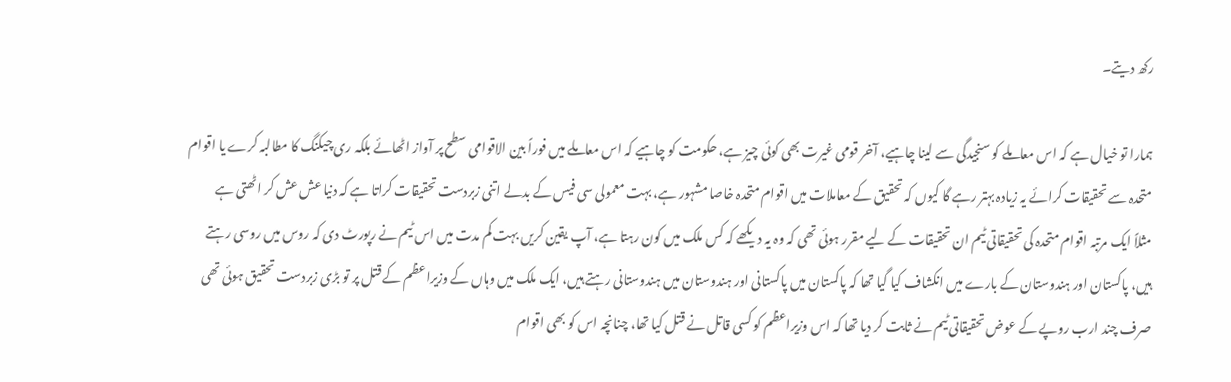رکھ دیتے۔

ہمارا تو خیال ہے کہ اس معاملے کو سنجیدگی سے لینا چاہیے، آخر قومی غیرت بھی کوئی چیز ہے، حکومت کو چاہیے کہ اس معاملے میں فوراً بین الاقوامی سطح پر آواز اٹھائے بلکہ ری چیکنگ کا مطالبہ کرے یا اقوام متحدہ سے تحقیقات کرائے یہ زیادہ بہتر رہے گا کیوں کہ تحقیق کے معاملات میں اقوام متحدہ خاصا مشہور ہے، بہت معمولی سی فیس کے بدلے اتنی زبردست تحقیقات کراتا ہے کہ دنیا عش عش کر اٹھتی ہے مثلاً ایک مرتبہ اقوام متحدہ کی تحقیقاتی ٹیم ان تحقیقات کے لیے مقرر ہوئی تھی کہ وہ یہ دیکھے کہ کس ملک میں کون رہتا ہے، آپ یقین کریں بہت کم مدت میں اس ٹیم نے رپورٹ دی کہ روس میں روسی رہتے ہیں، پاکستان اور ہندوستان کے بارے میں انکشاف کیا گیا تھا کہ پاکستان میں پاکستانی اور ہندوستان میں ہندوستانی رہتے ہیں، ایک ملک میں وہاں کے وزیراعظم کے قتل پر تو بڑی زبردست تحقیق ہوئی تھی صرف چند ارب روپے کے عوض تحقیقاتی ٹیم نے ثابت کر دیا تھا کہ اس وزیراعظم کو کسی قاتل نے قتل کیا تھا، چنانچہ اس کو بھی اقوام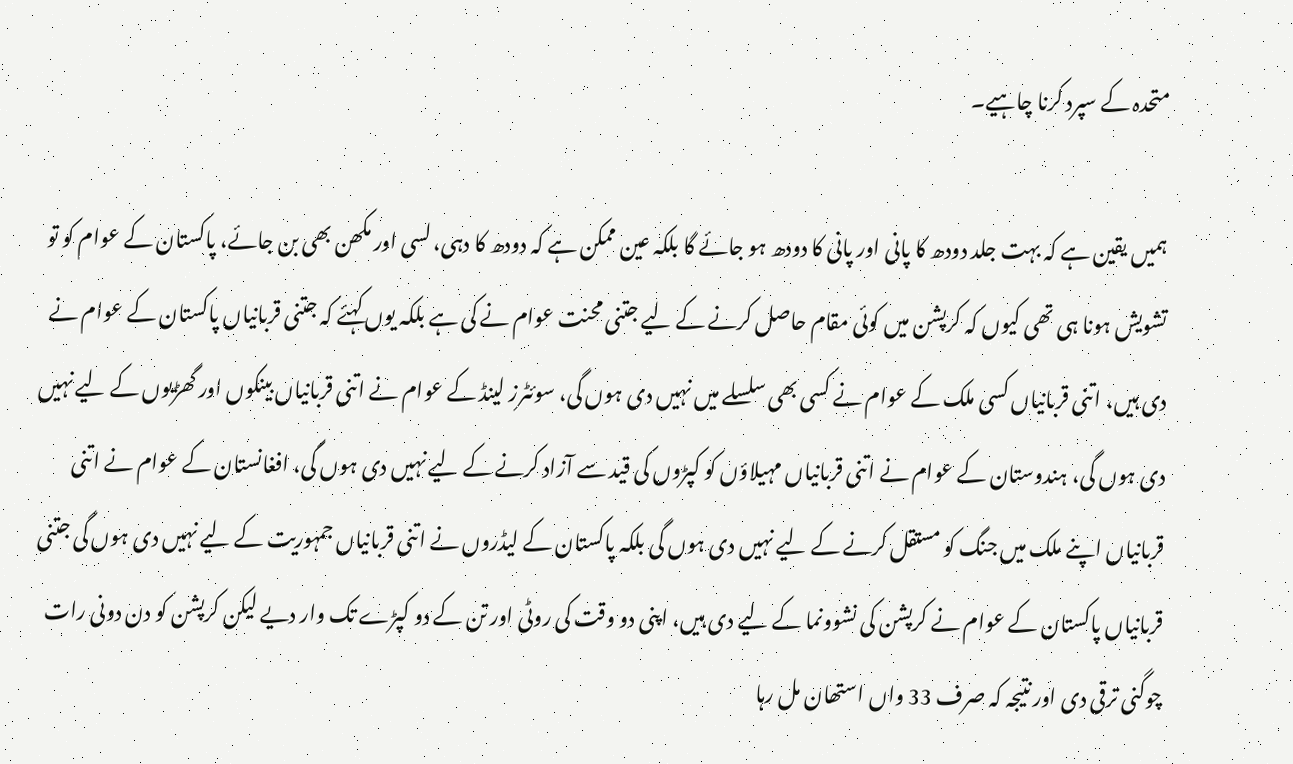متحدہ کے سپرد کرنا چاہیے۔

ہمیں یقین ہے کہ بہت جلد دودھ کا پانی اور پانی کا دودھ ہو جائے گا بلکہ عین ممکن ہے کہ دودھ کا دہی، لسی اور مکھن بھی بن جائے، پاکستان کے عوام کو تو تشویش ہونا ہی تھی کیوں کہ کرپشن میں کوئی مقام حاصل کرنے کے لیے جتنی محنت عوام نے کی ہے بلکہ یوں کہئے کہ جتنی قربانیاں پاکستان کے عوام نے دی ہیں، اتنی قربانیاں کسی ملک کے عوام نے کسی بھی سلسلے میں نہیں دی ہوں گی، سوئٹرز لینڈ کے عوام نے اتنی قربانیاں بینکوں اور گھڑیوں کے لیے نہیں دی ہوں گی، ہندوستان کے عوام نے اتنی قربانیاں مہیلاؤں کو کپڑوں کی قید سے آزاد کرنے کے لیے نہیں دی ہوں گی، افغانستان کے عوام نے اتنی قربانیاں اپنے ملک میں جنگ کو مستقل کرنے کے لیے نہیں دی ہوں گی بلکہ پاکستان کے لیڈروں نے اتنی قربانیاں جمہوریت کے لیے نہیں دی ہوں گی جتنی قربانیاں پاکستان کے عوام نے کرپشن کی نشوونما کے لیے دی ہیں، اپنی دو وقت کی روٹی اور تن کے دو کپڑے تک وار دیے لیکن کرپشن کو دن دونی رات چوگنی ترقی دی اور نتیجہ کہ صرف 33 واں استھان مل رہا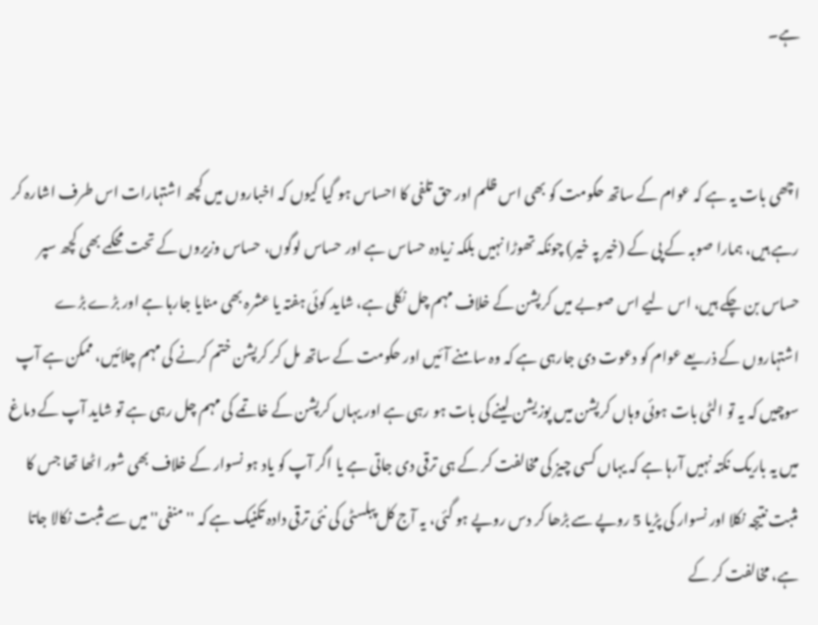ہے۔


اچھی بات یہ ہے کہ عوام کے ساتھ حکومت کو بھی اس ظلم اور حق تلفی کا احساس ہو گیا کیوں کہ اخباروں میں کچھ اشتہارات اس طرف اشارہ کر رہے ہیں، ہمارا صوبہ کے پی کے (خیر پہ خیر) چونکہ تھوڑا نہیں بلکہ زیادہ حساس ہے اور حساس لوگوں، حساس وزیروں کے تحت محکمے بھی کچھ سپر حساس بن چکے ہیں، اس لیے اس صوبے میں کرپشن کے خلاف مہم چل نکلی ہے، شاید کوئی ہفتہ یا عشرہ بھی منایا جارہا ہے اور بڑے بڑے اشتہاروں کے ذریعے عوام کو دعوت دی جارہی ہے کہ وہ سامنے آئیں اور حکومت کے ساتھ مل کر کرپشن ختم کرنے کی مہم چلائیں، ممکن ہے آپ سوچیں کہ یہ تو الٹی بات ہوئی وہاں کرپشن میں پوزیشن لینے کی بات ہو رہی ہے اور یہاں کرپشن کے خاتمے کی مہم چل رہی ہے تو شاید آپ کے دماغ میں یہ باریک نکتہ نہیں آرہا ہے کہ یہاں کسی چیز کی مخالفت کر کے ہی ترقی دی جاتی ہے یا اگر آپ کو یاد ہو نسوار کے خلاف بھی شور اٹھا تھا جس کا مثبت نتیجہ نکلا اور نسوار کی پڑیا 5 روپے سے بڑھا کر دس روپے ہو گئی، یہ آج کل پبلسٹی کی نئی ترقی دادہ تکنیک ہے کہ ''منفی'' میں سے مثبت نکالا جاتا ہے، مخالفت کر کے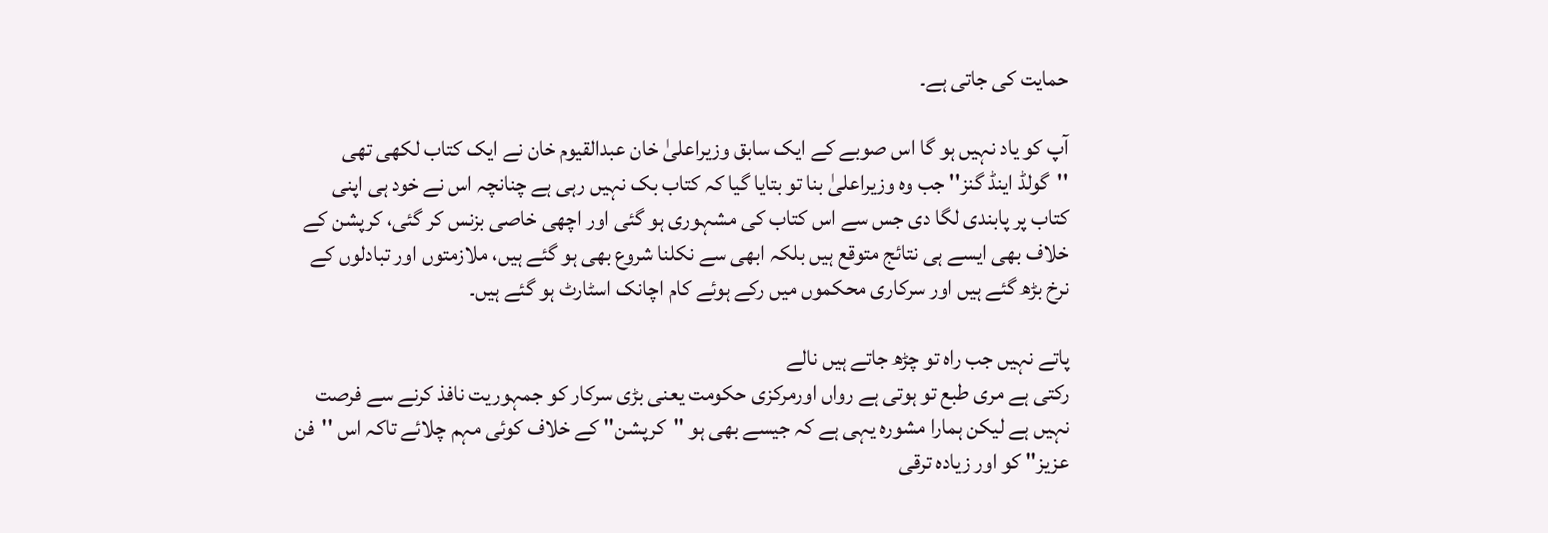حمایت کی جاتی ہے۔

آپ کو یاد نہیں ہو گا اس صوبے کے ایک سابق وزیراعلیٰ خان عبدالقیوم خان نے ایک کتاب لکھی تھی ''گولڈ اینڈ گنز'' جب وہ وزیراعلیٰ بنا تو بتایا گیا کہ کتاب بک نہیں رہی ہے چنانچہ اس نے خود ہی اپنی کتاب پر پابندی لگا دی جس سے اس کتاب کی مشہوری ہو گئی اور اچھی خاصی بزنس کر گئی، کرپشن کے خلاف بھی ایسے ہی نتائج متوقع ہیں بلکہ ابھی سے نکلنا شروع بھی ہو گئے ہیں، ملازمتوں اور تبادلوں کے نرخ بڑھ گئے ہیں اور سرکاری محکموں میں رکے ہوئے کام اچانک اسٹارٹ ہو گئے ہیں۔

پاتے نہیں جب راہ تو چڑھ جاتے ہیں نالے
رکتی ہے مری طبع تو ہوتی ہے رواں اورمرکزی حکومت یعنی بڑی سرکار کو جمہوریت نافذ کرنے سے فرصت نہیں ہے لیکن ہمارا مشورہ یہی ہے کہ جیسے بھی ہو ''کرپشن'' کے خلاف کوئی مہم چلائے تاکہ اس ''فن عزیز'' کو اور زیادہ ترقی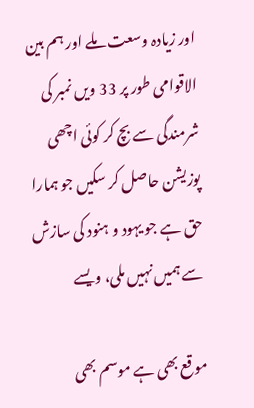اور زیادہ وسعت ملے اور ہم بین الاقوامی طور پر 33 ویں نمبر کی شرمندگی سے بچ کر کوئی اچھی پوزیشن حاصل کر سکیں جو ہمارا حق ہے جو یہود و ہنود کی سازش سے ہمیں نہیں ملی، ویسے

موقع بھی ہے موسم بھی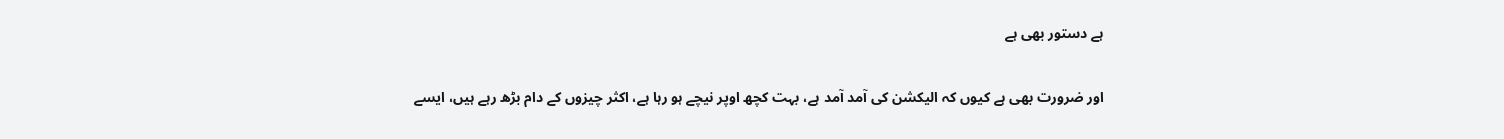ہے دستور بھی ہے

اور ضرورت بھی ہے کیوں کہ الیکشن کی آمد آمد ہے، بہت کچھ اوپر نیچے ہو رہا ہے، اکثر چیزوں کے دام بڑھ رہے ہیں، ایسے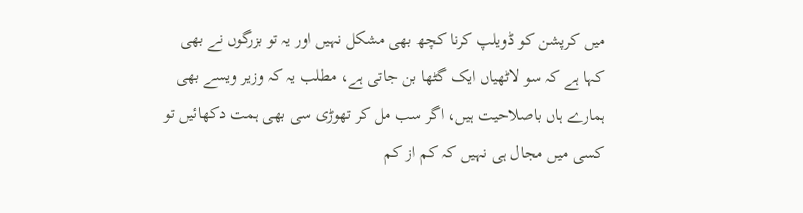میں کرپشن کو ڈویلپ کرنا کچھ بھی مشکل نہیں اور یہ تو بزرگوں نے بھی کہا ہے کہ سو لاٹھیاں ایک گٹھا بن جاتی ہے، مطلب یہ کہ وزیر ویسے بھی ہمارے ہاں باصلاحیت ہیں، اگر سب مل کر تھوڑی سی بھی ہمت دکھائیں تو کسی میں مجال ہی نہیں کہ کم از کم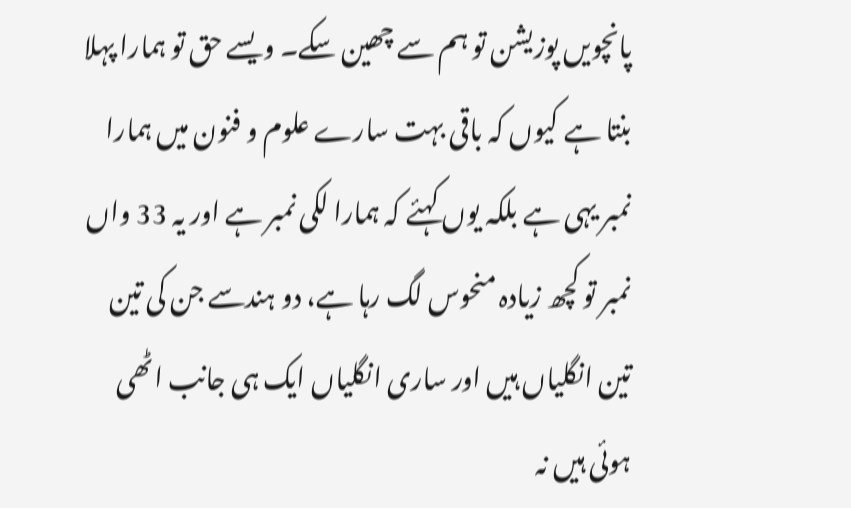پانچویں پوزیشن تو ہم سے چھین سکے۔ ویسے حق تو ہمارا پہلا بنتا ہے کیوں کہ باقی بہت سارے علوم و فنون میں ہمارا نمبر یہی ہے بلکہ یوں کہئے کہ ہمارا لکی نمبر ہے اور یہ 33 واں نمبر تو کچھ زیادہ منحوس لگ رہا ہے، دو ہندسے جن کی تین تین انگلیاں ہیں اور ساری انگلیاں ایک ہی جانب اٹھی ہوئی ہیں نہ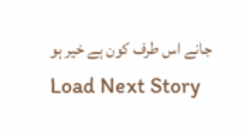جانے اس طرف کون ہے خیر ہو
Load Next Story